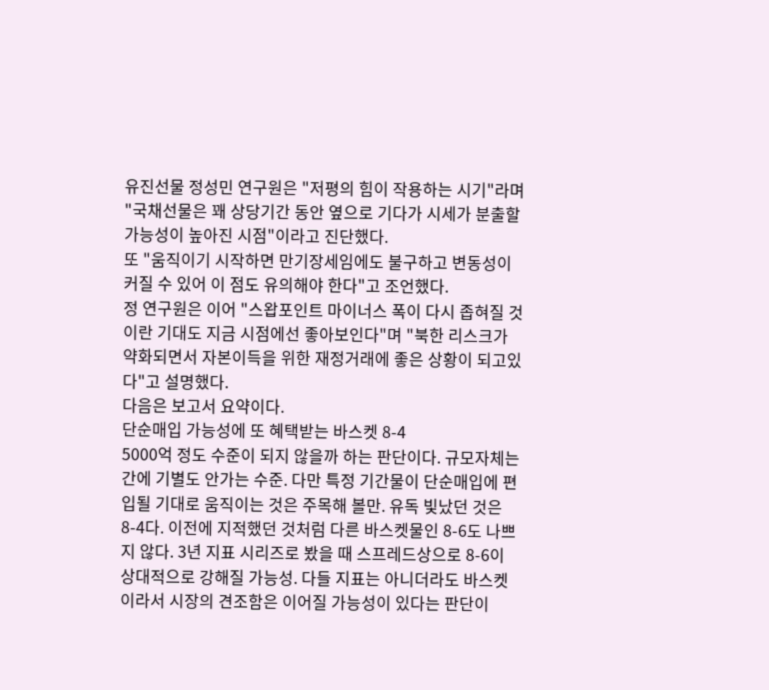유진선물 정성민 연구원은 "저평의 힘이 작용하는 시기"라며 "국채선물은 꽤 상당기간 동안 옆으로 기다가 시세가 분출할 가능성이 높아진 시점"이라고 진단했다.
또 "움직이기 시작하면 만기장세임에도 불구하고 변동성이 커질 수 있어 이 점도 유의해야 한다"고 조언했다.
정 연구원은 이어 "스왑포인트 마이너스 폭이 다시 좁혀질 것이란 기대도 지금 시점에선 좋아보인다"며 "북한 리스크가 약화되면서 자본이득을 위한 재정거래에 좋은 상황이 되고있다"고 설명했다.
다음은 보고서 요약이다.
단순매입 가능성에 또 혜택받는 바스켓 8-4
5000억 정도 수준이 되지 않을까 하는 판단이다. 규모자체는 간에 기별도 안가는 수준. 다만 특정 기간물이 단순매입에 편입될 기대로 움직이는 것은 주목해 볼만. 유독 빛났던 것은 8-4다. 이전에 지적했던 것처럼 다른 바스켓물인 8-6도 나쁘지 않다. 3년 지표 시리즈로 봤을 때 스프레드상으로 8-6이 상대적으로 강해질 가능성. 다들 지표는 아니더라도 바스켓이라서 시장의 견조함은 이어질 가능성이 있다는 판단이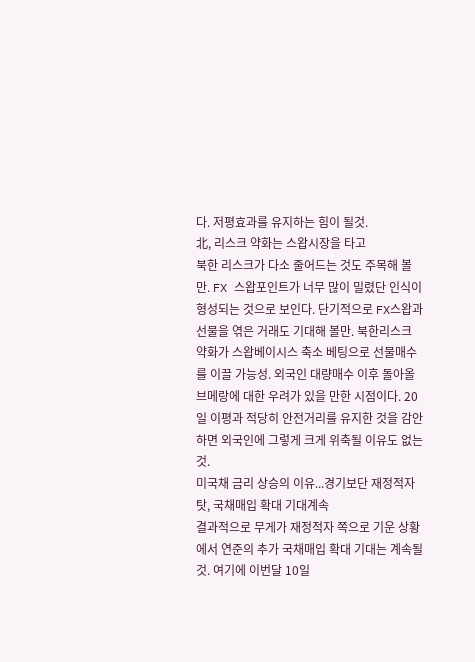다. 저평효과를 유지하는 힘이 될것.
北, 리스크 약화는 스왑시장을 타고
북한 리스크가 다소 줄어드는 것도 주목해 볼만. FX 스왑포인트가 너무 많이 밀렸단 인식이 형성되는 것으로 보인다. 단기적으로 FX스왑과 선물을 엮은 거래도 기대해 볼만. 북한리스크 약화가 스왑베이시스 축소 베팅으로 선물매수를 이끌 가능성. 외국인 대량매수 이후 돌아올 브메랑에 대한 우려가 있을 만한 시점이다. 20일 이평과 적당히 안전거리를 유지한 것을 감안하면 외국인에 그렇게 크게 위축될 이유도 없는 것.
미국채 금리 상승의 이유...경기보단 재정적자탓, 국채매입 확대 기대계속
결과적으로 무게가 재정적자 쪽으로 기운 상황에서 연준의 추가 국채매입 확대 기대는 계속될 것. 여기에 이번달 10일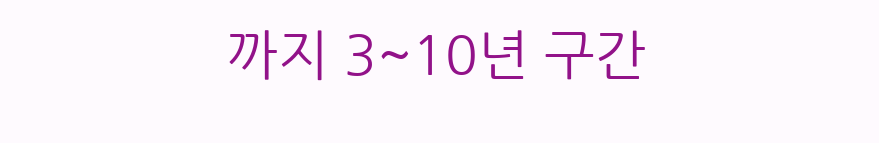까지 3~10년 구간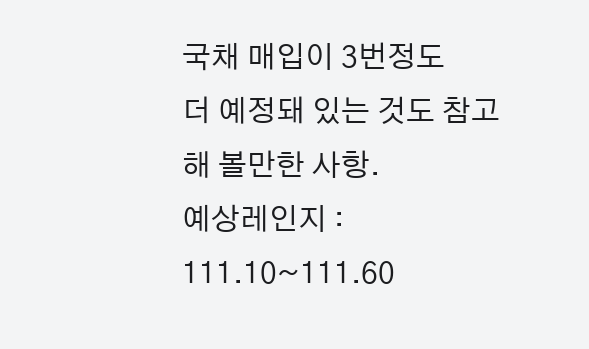국채 매입이 3번정도
더 예정돼 있는 것도 참고해 볼만한 사항.
예상레인지 : 111.10~111.60